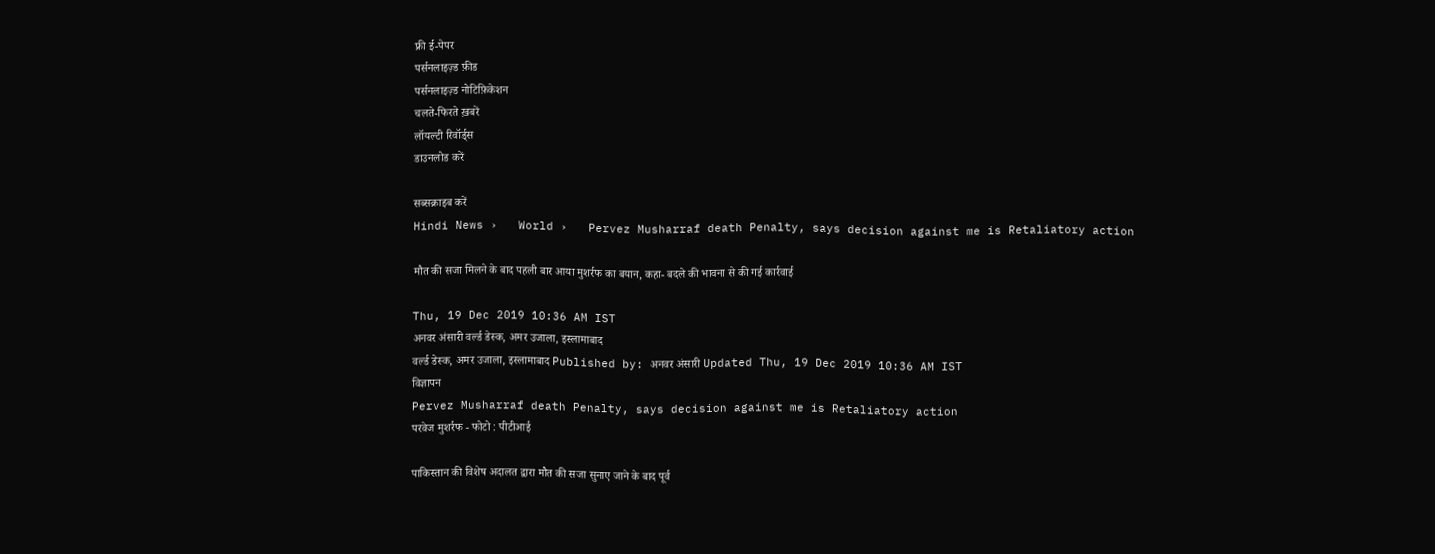फ्री ई-पेपर
पर्सनलाइज़्ड फ़ीड
पर्सनलाइज़्ड नोटिफ़िकेशन
चलते-फिरते ख़बरें
लॉयल्टी रिवॉर्ड्स
डाउनलोड करें

सब्सक्राइब करें
Hindi News ›   World ›   Pervez Musharraf death Penalty, says decision against me is Retaliatory action

मौत की सजा मिलने के बाद पहली बार आया मुशर्रफ का बयान, कहा- बदले की भावना से की गई कार्रवाई

Thu, 19 Dec 2019 10:36 AM IST
अनवर अंसारी वर्ल्ड डेस्क, अमर उजाला, इस्लामाबाद
वर्ल्ड डेस्क, अमर उजाला, इस्लामाबाद Published by: अनवर अंसारी Updated Thu, 19 Dec 2019 10:36 AM IST
विज्ञापन
Pervez Musharraf death Penalty, says decision against me is Retaliatory action
परवेज मुशर्रफ - फोटो : पीटीआई

पाकिस्तान की विशेष अदालत द्वारा मौत की सजा सुनाए जाने के बाद पूर्व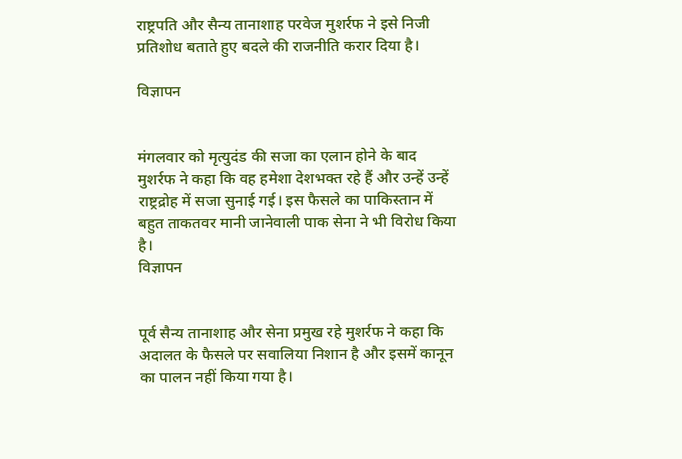राष्ट्रपति और सैन्य तानाशाह परवेज मुशर्रफ ने इसे निजी प्रतिशोध बताते हुए बदले की राजनीति करार दिया है।

विज्ञापन


मंगलवार को मृत्युदंड की सजा का एलान होने के बाद  मुशर्रफ ने कहा कि वह हमेशा देशभक्त रहे हैं और उन्हें उन्हें राष्ट्रद्रोह में सजा सुनाई गई। इस फैसले का पाकिस्तान में बहुत ताकतवर मानी जानेवाली पाक सेना ने भी विरोध किया है।
विज्ञापन


पूर्व सैन्य तानाशाह और सेना प्रमुख रहे मुशर्रफ ने कहा कि अदालत के फैसले पर सवालिया निशान है और इसमें कानून का पालन नहीं किया गया है।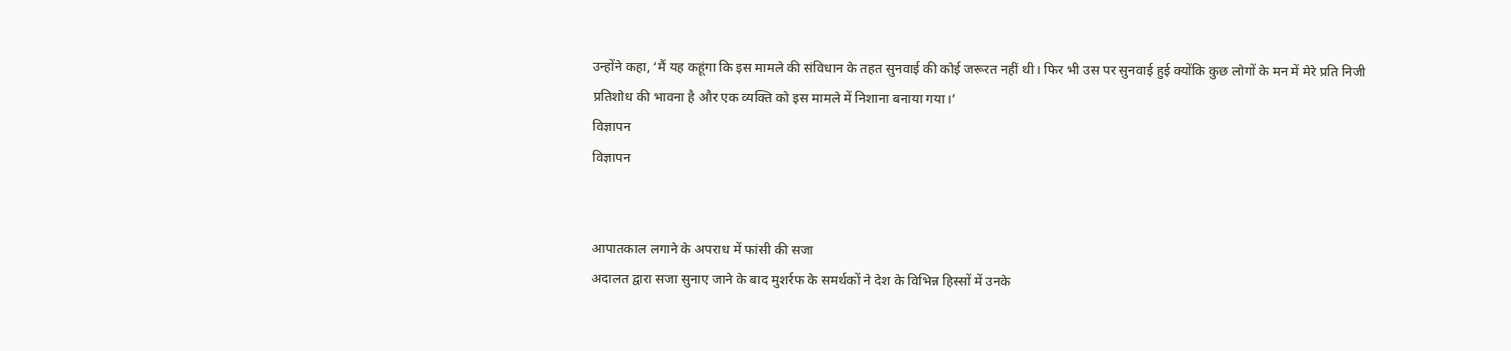उन्होंने कहा, ‘मैं यह कहूंगा कि इस मामले की संविधान के तहत सुनवाई की कोई जरूरत नहीं थी। फिर भी उस पर सुनवाई हुई क्योंकि कुछ लोगों के मन में मेरे प्रति निजी प्रतिशोध की भावना है और एक व्यक्ति को इस मामले में निशाना बनाया गया।’
विज्ञापन
विज्ञापन


आपातकाल लगाने के अपराध में फांसी की सजा
अदालत द्वारा सजा सुनाए जाने के बाद मुशर्रफ के समर्थकों ने देश के विभिन्न हिस्सों में उनके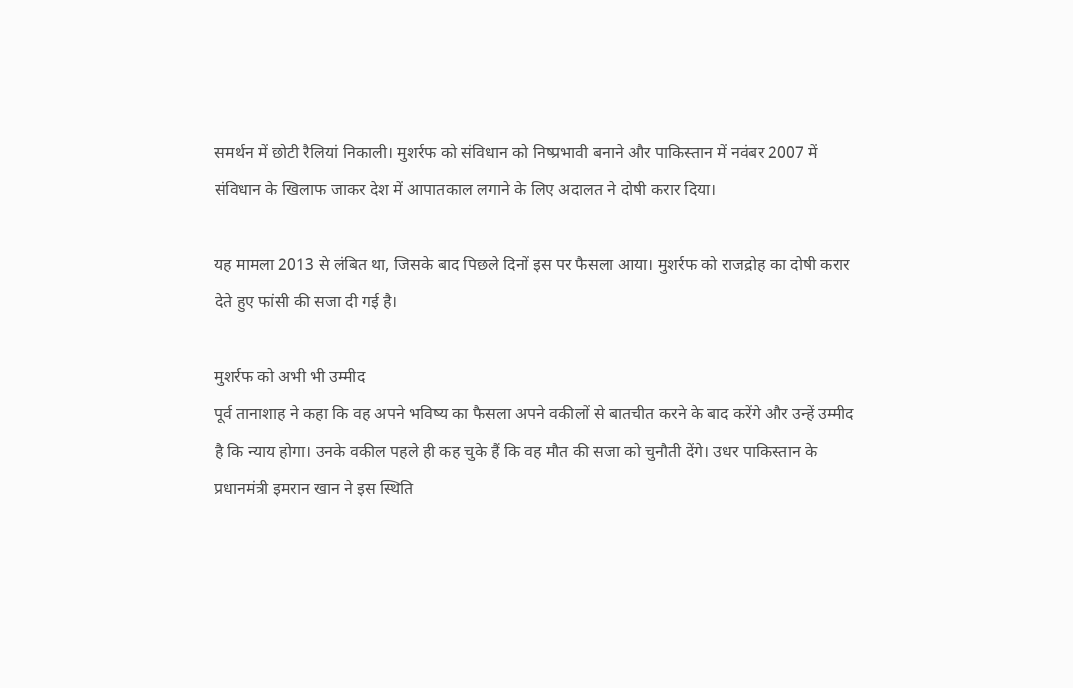समर्थन में छोटी रैलियां निकाली। मुशर्रफ को संविधान को निष्प्रभावी बनाने और पाकिस्तान में नवंबर 2007 में संविधान के खिलाफ जाकर देश में आपातकाल लगाने के लिए अदालत ने दोषी करार दिया।

यह मामला 2013 से लंबित था, जिसके बाद पिछले दिनों इस पर फैसला आया। मुशर्रफ को राजद्रोह का दोषी करार देते हुए फांसी की सजा दी गई है।

मुशर्रफ को अभी भी उम्मीद
पूर्व तानाशाह ने कहा कि वह अपने भविष्य का फैसला अपने वकीलों से बातचीत करने के बाद करेंगे और उन्हें उम्मीद है कि न्याय होगा। उनके वकील पहले ही कह चुके हैं कि वह मौत की सजा को चुनौती देंगे। उधर पाकिस्तान के प्रधानमंत्री इमरान खान ने इस स्थिति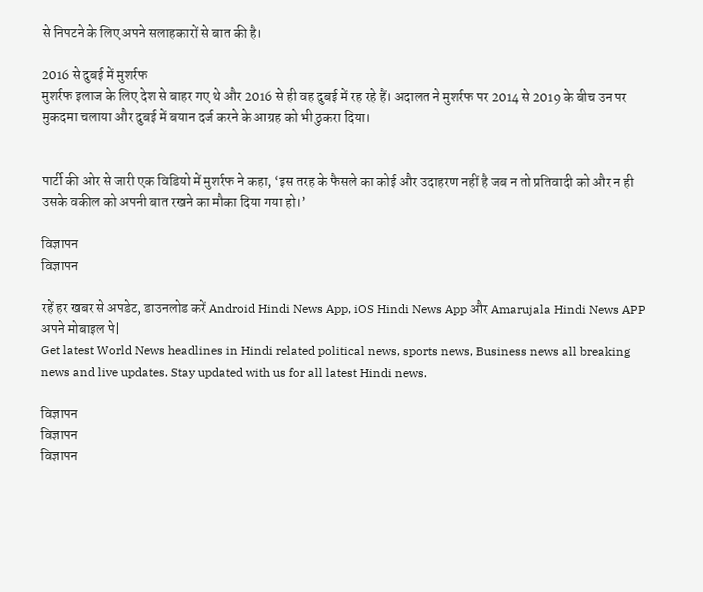से निपटने के लिए अपने सलाहकारों से बात की है।

2016 से दुबई में मुशर्रफ
मुशर्रफ इलाज के लिए देश से बाहर गए थे और 2016 से ही वह दुबई में रह रहे हैं। अदालत ने मुशर्रफ पर 2014 से 2019 के बीच उन पर मुकदमा चलाया और दुबई में बयान दर्ज करने के आग्रह को भी ठुकरा दिया।


पार्टी की ओर से जारी एक विडियो में मुशर्रफ ने कहा, ‘इस तरह के फैसले का कोई और उदाहरण नहीं है जब न तो प्रतिवादी को और न ही उसके वकील को अपनी बात रखने का मौका दिया गया हो।’

विज्ञापन
विज्ञापन

रहें हर खबर से अपडेट, डाउनलोड करें Android Hindi News App, iOS Hindi News App और Amarujala Hindi News APP अपने मोबाइल पे|
Get latest World News headlines in Hindi related political news, sports news, Business news all breaking news and live updates. Stay updated with us for all latest Hindi news.

विज्ञापन
विज्ञापन
विज्ञापन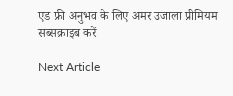एड फ्री अनुभव के लिए अमर उजाला प्रीमियम सब्सक्राइब करें

Next Article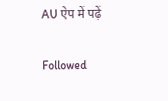AU ऐप में पढ़ें

Followed